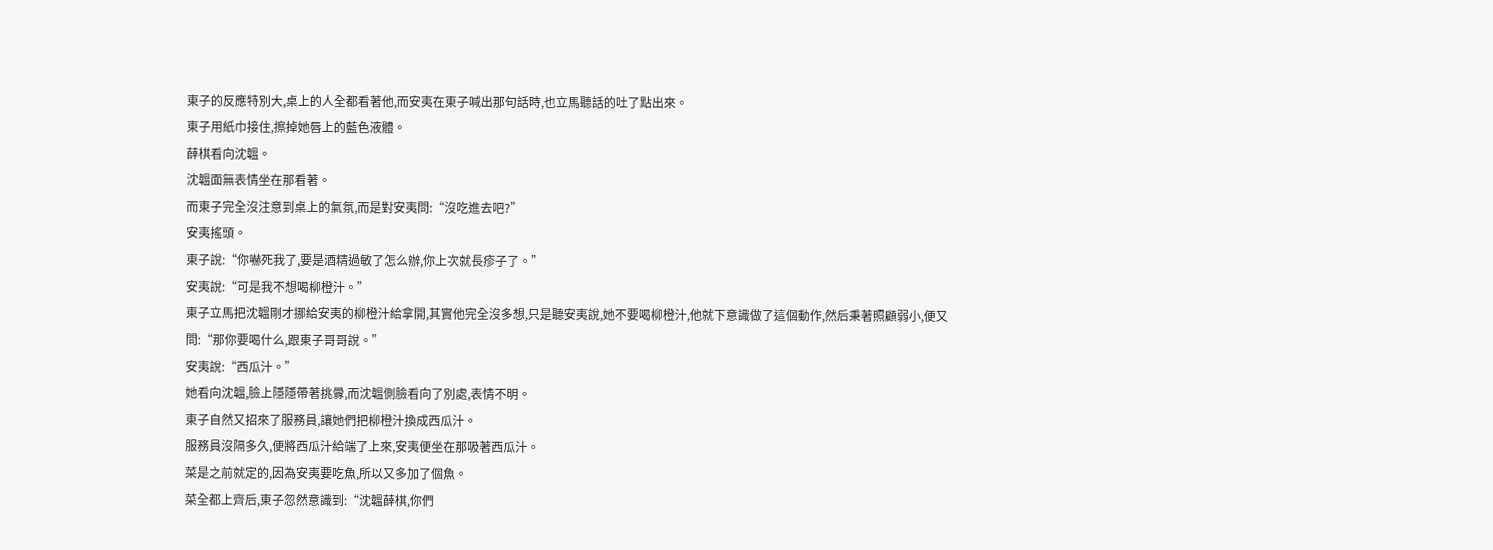東子的反應特別大,桌上的人全都看著他,而安夷在東子喊出那句話時,也立馬聽話的吐了點出來。
東子用紙巾接住,擦掉她唇上的藍色液體。
薛棋看向沈韞。
沈韞面無表情坐在那看著。
而東子完全沒注意到桌上的氣氛,而是對安夷問:“沒吃進去吧?”
安夷搖頭。
東子說:“你嚇死我了,要是酒精過敏了怎么辦,你上次就長疹子了。”
安夷說:“可是我不想喝柳橙汁。”
東子立馬把沈韞剛才挪給安夷的柳橙汁給拿開,其實他完全沒多想,只是聽安夷說,她不要喝柳橙汁,他就下意識做了這個動作,然后秉著照顧弱小,便又問:“那你要喝什么,跟東子哥哥說。”
安夷說:“西瓜汁。”
她看向沈韞,臉上隱隱帶著挑釁,而沈韞側臉看向了別處,表情不明。
東子自然又招來了服務員,讓她們把柳橙汁換成西瓜汁。
服務員沒隔多久,便將西瓜汁給端了上來,安夷便坐在那吸著西瓜汁。
菜是之前就定的,因為安夷要吃魚,所以又多加了個魚。
菜全都上齊后,東子忽然意識到:“沈韞薛棋,你們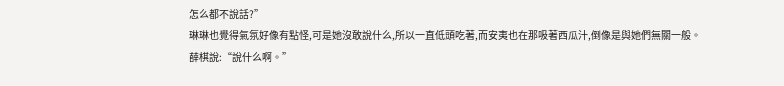怎么都不說話?”
琳琳也覺得氣氛好像有點怪,可是她沒敢說什么,所以一直低頭吃著,而安夷也在那吸著西瓜汁,倒像是與她們無關一般。
薛棋說:“說什么啊。”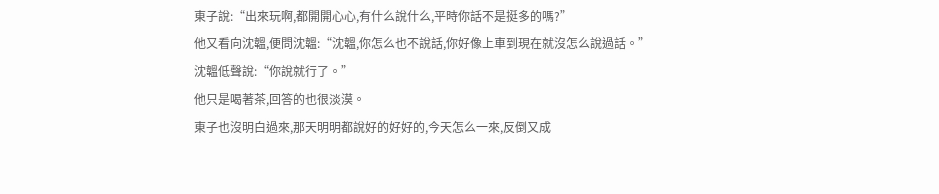東子說:“出來玩啊,都開開心心,有什么說什么,平時你話不是挺多的嗎?”
他又看向沈韞,便問沈韞:“沈韞,你怎么也不說話,你好像上車到現在就沒怎么說過話。”
沈韞低聲說:“你說就行了。”
他只是喝著茶,回答的也很淡漠。
東子也沒明白過來,那天明明都說好的好好的,今天怎么一來,反倒又成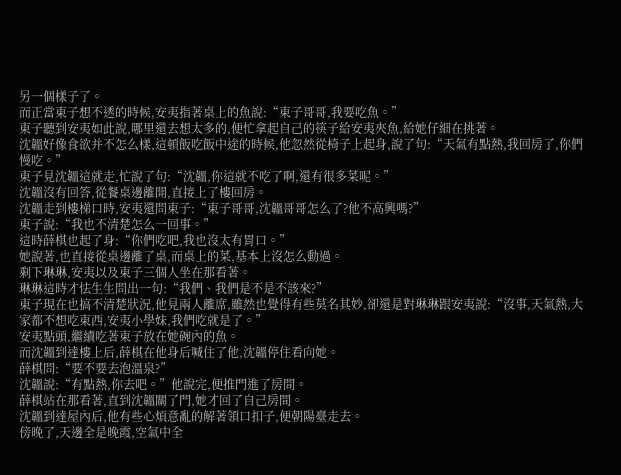另一個樣子了。
而正當東子想不透的時候,安夷指著桌上的魚說:“東子哥哥,我要吃魚。”
東子聽到安夷如此說,哪里還去想太多的,便忙拿起自己的筷子給安夷夾魚,給她仔細在挑著。
沈韞好像食欲并不怎么樣,這頓飯吃飯中途的時候,他忽然從椅子上起身,說了句:“天氣有點熱,我回房了,你們慢吃。”
東子見沈韞這就走,忙說了句:“沈韞,你這就不吃了啊,還有很多菜呢。”
沈韞沒有回答,從餐桌邊離開,直接上了樓回房。
沈韞走到樓梯口時,安夷還問東子:“東子哥哥,沈韞哥哥怎么了?他不高興嗎?”
東子說:“我也不清楚怎么一回事。”
這時薛棋也起了身:“你們吃吧,我也沒太有胃口。”
她說著,也直接從桌邊離了桌,而桌上的菜,基本上沒怎么動過。
剩下琳琳,安夷以及東子三個人坐在那看著。
琳琳這時才怯生生問出一句:“我們、我們是不是不該來?”
東子現在也搞不清楚狀況,他見兩人離席,雖然也覺得有些莫名其妙,卻還是對琳琳跟安夷說:“沒事,天氣熱,大家都不想吃東西,安夷小學妹,我們吃就是了。”
安夷點頭,繼續吃著東子放在她碗內的魚。
而沈韞到達樓上后,薛棋在他身后喊住了他,沈韞停住看向她。
薛棋問:“要不要去泡溫泉?”
沈韞說:“有點熱,你去吧。”他說完,便推門進了房間。
薛棋站在那看著,直到沈韞關了門,她才回了自己房間。
沈韞到達屋內后,他有些心煩意亂的解著領口扣子,便朝陽臺走去。
傍晚了,天邊全是晚霞,空氣中全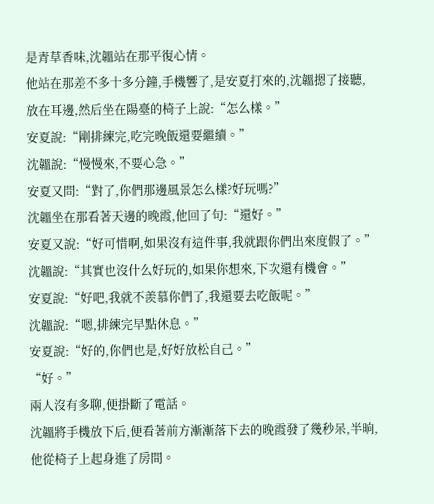是青草香味,沈韞站在那平復心情。
他站在那差不多十多分鐘,手機響了,是安夏打來的,沈韞摁了接聽,放在耳邊,然后坐在陽臺的椅子上說:“怎么樣。”
安夏說:“剛排練完,吃完晚飯還要繼續。”
沈韞說:“慢慢來,不要心急。”
安夏又問:“對了,你們那邊風景怎么樣?好玩嗎?”
沈韞坐在那看著天邊的晚霞,他回了句:“還好。”
安夏又說:“好可惜啊,如果沒有這件事,我就跟你們出來度假了。”
沈韞說:“其實也沒什么好玩的,如果你想來,下次還有機會。”
安夏說:“好吧,我就不羨慕你們了,我還要去吃飯呢。”
沈韞說:“嗯,排練完早點休息。”
安夏說:“好的,你們也是,好好放松自己。”
“好。”
兩人沒有多聊,便掛斷了電話。
沈韞將手機放下后,便看著前方漸漸落下去的晚霞發了幾秒呆,半晌,他從椅子上起身進了房間。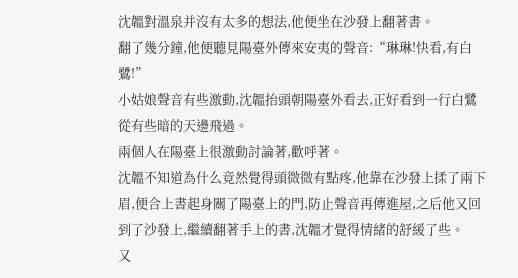沈韞對溫泉并沒有太多的想法,他便坐在沙發上翻著書。
翻了幾分鐘,他便聽見陽臺外傳來安夷的聲音:“琳琳!快看,有白鷺!”
小姑娘聲音有些激動,沈韞抬頭朝陽臺外看去,正好看到一行白鷺從有些暗的天邊飛過。
兩個人在陽臺上很激動討論著,歡呼著。
沈韞不知道為什么竟然覺得頭微微有點疼,他靠在沙發上揉了兩下眉,便合上書起身關了陽臺上的門,防止聲音再傳進屋,之后他又回到了沙發上,繼續翻著手上的書,沈韞才覺得情緒的舒緩了些。
又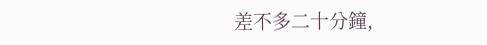差不多二十分鐘,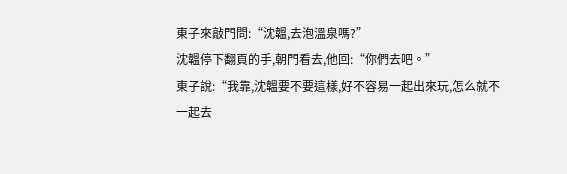東子來敲門問:“沈韞,去泡溫泉嗎?”
沈韞停下翻頁的手,朝門看去,他回:“你們去吧。”
東子說:“我靠,沈韞要不要這樣,好不容易一起出來玩,怎么就不一起去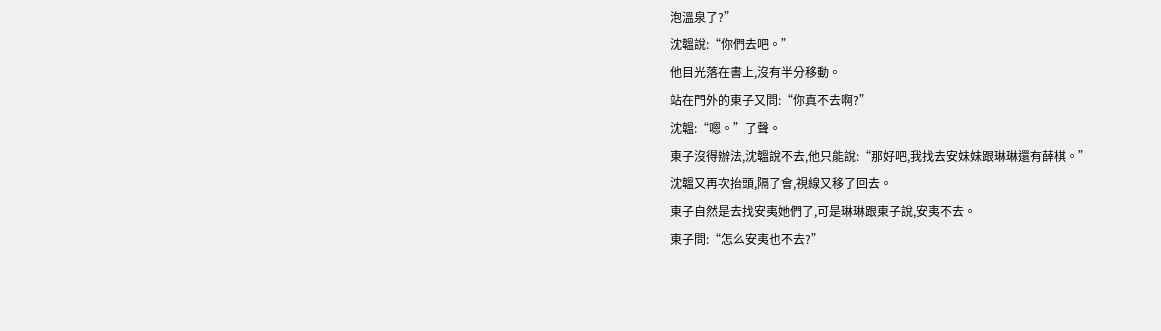泡溫泉了?”
沈韞說:“你們去吧。”
他目光落在書上,沒有半分移動。
站在門外的東子又問:“你真不去啊?”
沈韞:“嗯。”了聲。
東子沒得辦法,沈韞說不去,他只能說:“那好吧,我找去安妹妹跟琳琳還有薛棋。”
沈韞又再次抬頭,隔了會,視線又移了回去。
東子自然是去找安夷她們了,可是琳琳跟東子說,安夷不去。
東子問:“怎么安夷也不去?”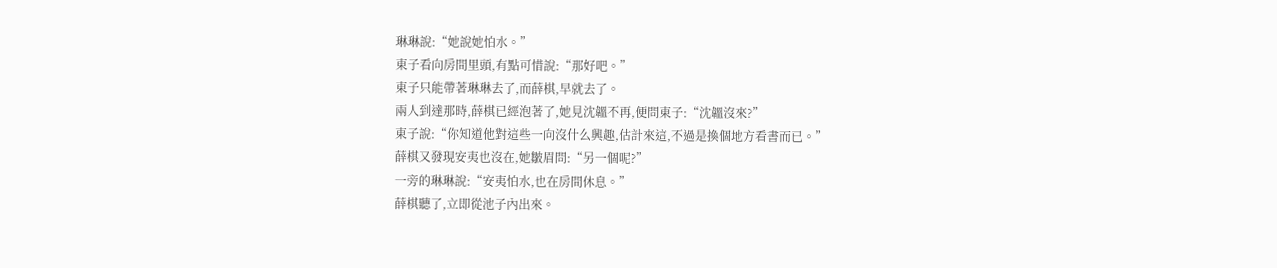琳琳說:“她說她怕水。”
東子看向房間里頭,有點可惜說:“那好吧。”
東子只能帶著琳琳去了,而薛棋,早就去了。
兩人到達那時,薛棋已經泡著了,她見沈韞不再,便問東子:“沈韞沒來?”
東子說:“你知道他對這些一向沒什么興趣,估計來這,不過是換個地方看書而已。”
薛棋又發現安夷也沒在,她皺眉問:“另一個呢?”
一旁的琳琳說:“安夷怕水,也在房間休息。”
薛棋聽了,立即從池子內出來。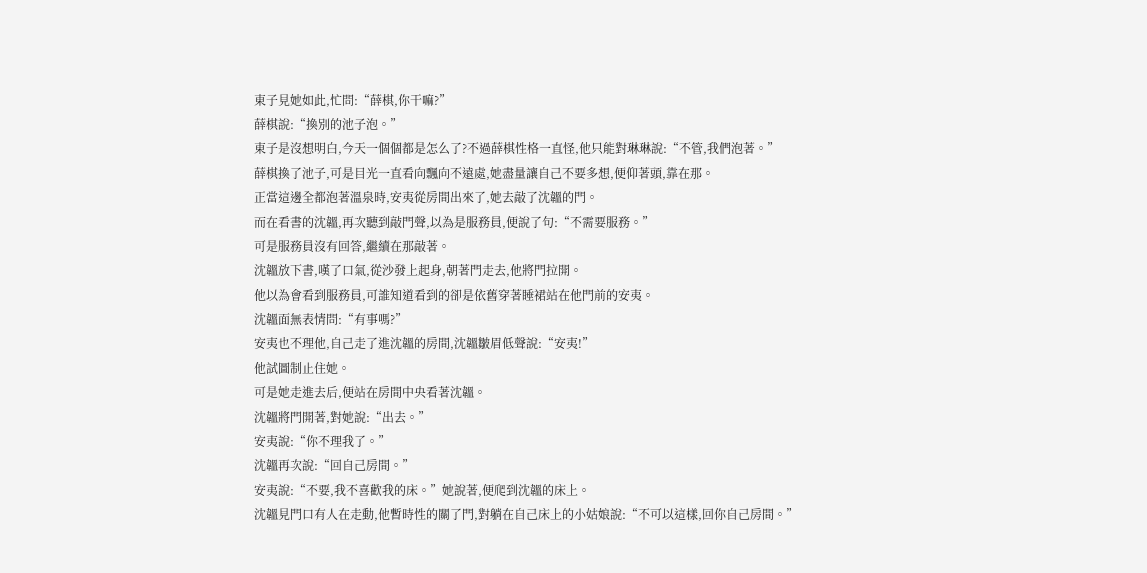東子見她如此,忙問:“薛棋,你干嘛?”
薛棋說:“換別的池子泡。”
東子是沒想明白,今天一個個都是怎么了?不過薛棋性格一直怪,他只能對琳琳說:“不管,我們泡著。”
薛棋換了池子,可是目光一直看向飄向不遠處,她盡量讓自己不要多想,便仰著頭,靠在那。
正當這邊全都泡著溫泉時,安夷從房間出來了,她去敲了沈韞的門。
而在看書的沈韞,再次聽到敲門聲,以為是服務員,便說了句:“不需要服務。”
可是服務員沒有回答,繼續在那敲著。
沈韞放下書,嘆了口氣,從沙發上起身,朝著門走去,他將門拉開。
他以為會看到服務員,可誰知道看到的卻是依舊穿著睡裙站在他門前的安夷。
沈韞面無表情問:“有事嗎?”
安夷也不理他,自己走了進沈韞的房間,沈韞皺眉低聲說:“安夷!”
他試圖制止住她。
可是她走進去后,便站在房間中央看著沈韞。
沈韞將門開著,對她說:“出去。”
安夷說:“你不理我了。”
沈韞再次說:“回自己房間。”
安夷說:“不要,我不喜歡我的床。”她說著,便爬到沈韞的床上。
沈韞見門口有人在走動,他暫時性的關了門,對躺在自己床上的小姑娘說:“不可以這樣,回你自己房間。”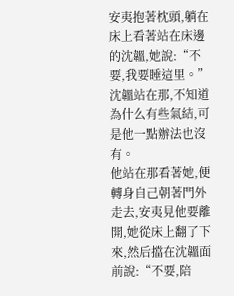安夷抱著枕頭,躺在床上看著站在床邊的沈韞,她說:“不要,我要睡這里。”
沈韞站在那,不知道為什么有些氣結,可是他一點辦法也沒有。
他站在那看著她,便轉身自己朝著門外走去,安夷見他要離開,她從床上翻了下來,然后擋在沈韞面前說:“不要,陪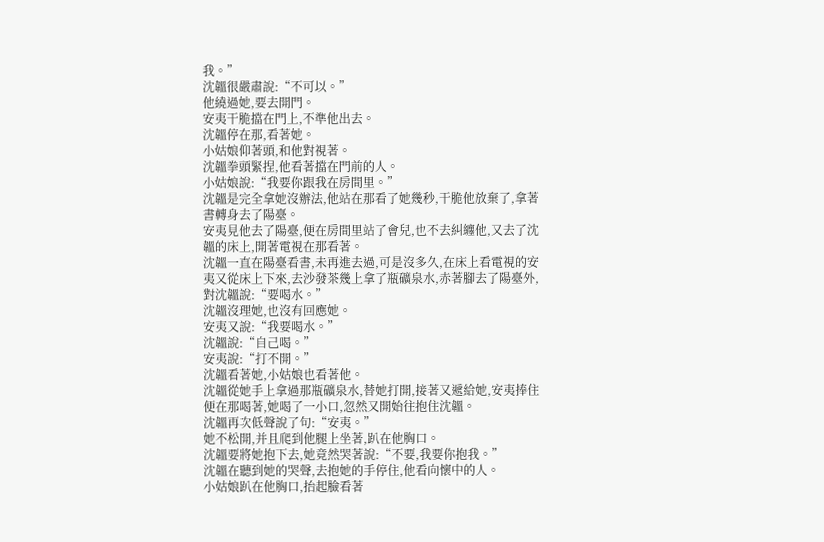我。”
沈韞很嚴肅說:“不可以。”
他繞過她,要去開門。
安夷干脆擋在門上,不準他出去。
沈韞停在那,看著她。
小姑娘仰著頭,和他對視著。
沈韞拳頭緊捏,他看著擋在門前的人。
小姑娘說:“我要你跟我在房間里。”
沈韞是完全拿她沒辦法,他站在那看了她幾秒,干脆他放棄了,拿著書轉身去了陽臺。
安夷見他去了陽臺,便在房間里站了會兒,也不去糾纏他,又去了沈韞的床上,開著電視在那看著。
沈韞一直在陽臺看書,未再進去過,可是沒多久,在床上看電視的安夷又從床上下來,去沙發茶幾上拿了瓶礦泉水,赤著腳去了陽臺外,對沈韞說:“要喝水。”
沈韞沒理她,也沒有回應她。
安夷又說:“我要喝水。”
沈韞說:“自己喝。”
安夷說:“打不開。”
沈韞看著她,小姑娘也看著他。
沈韞從她手上拿過那瓶礦泉水,替她打開,接著又遞給她,安夷捧住便在那喝著,她喝了一小口,忽然又開始往抱住沈韞。
沈韞再次低聲說了句:“安夷。”
她不松開,并且爬到他腿上坐著,趴在他胸口。
沈韞要將她抱下去,她竟然哭著說:“不要,我要你抱我。”
沈韞在聽到她的哭聲,去抱她的手停住,他看向懷中的人。
小姑娘趴在他胸口,抬起臉看著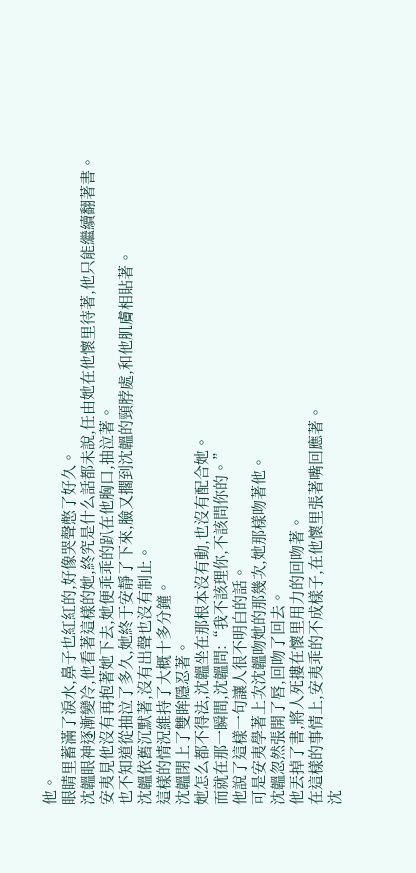他。
眼睛里蓄滿了淚水,鼻子也紅紅的,好像哭聲憋了好久。
沈韞眼神逐漸變冷,他看著這樣的她,終究是什么話都未說,任由她在他懷里待著,他只能繼續翻著書。
安夷見他沒有再抱著她下去,她便乖乖的趴在他胸口,抽泣著。
也不知道從抽泣了多久,她終于安靜了下來,臉又擱到沈韞的頸脖處,和他肌膚相貼著。
沈韞依舊沉默著,沒有出聲也沒有制止。
這樣的情況維持了大概十多分鐘。
沈韞閉上了雙眸隱忍著。
她怎么都不得法,沈韞坐在那根本沒有動,也沒有配合她。
而就在那一瞬間,沈韞問:“我不該理你,不該問你的。”
他說了這樣一句讓人很不明白的話。
可是安夷學著上次沈韞吻她的那幾次,她那樣吻著他。
沈韞忽然張開了唇,回吻了回去。
他丟掉了書,將人死摟在懷里用力的回吻著。
在這樣的事情上,安夷乖的不成樣子,在他懷里張著嘴回應著。
沈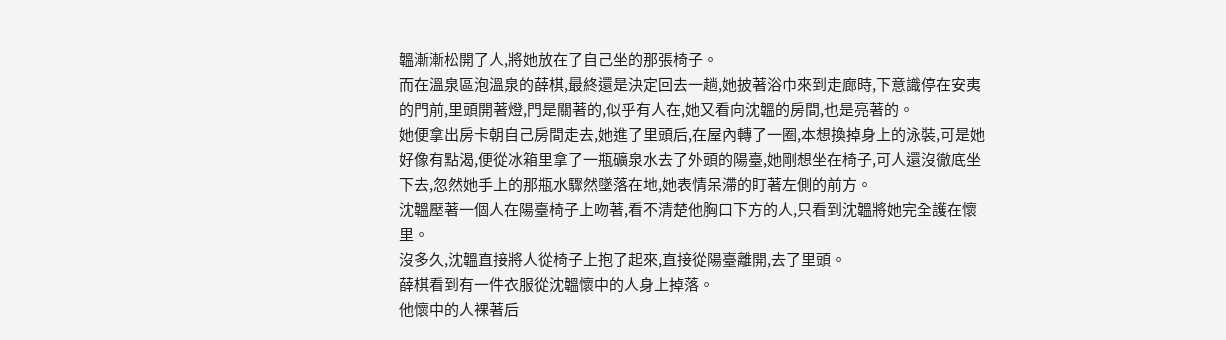韞漸漸松開了人,將她放在了自己坐的那張椅子。
而在溫泉區泡溫泉的薛棋,最終還是決定回去一趟,她披著浴巾來到走廊時,下意識停在安夷的門前,里頭開著燈,門是關著的,似乎有人在,她又看向沈韞的房間,也是亮著的。
她便拿出房卡朝自己房間走去,她進了里頭后,在屋內轉了一圈,本想換掉身上的泳裝,可是她好像有點渴,便從冰箱里拿了一瓶礦泉水去了外頭的陽臺,她剛想坐在椅子,可人還沒徹底坐下去,忽然她手上的那瓶水驟然墜落在地,她表情呆滯的盯著左側的前方。
沈韞壓著一個人在陽臺椅子上吻著,看不清楚他胸口下方的人,只看到沈韞將她完全護在懷里。
沒多久,沈韞直接將人從椅子上抱了起來,直接從陽臺離開,去了里頭。
薛棋看到有一件衣服從沈韞懷中的人身上掉落。
他懷中的人裸著后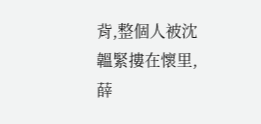背,整個人被沈韞緊摟在懷里,薛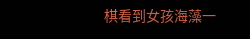棋看到女孩海藻一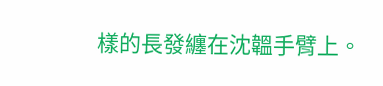樣的長發纏在沈韞手臂上。